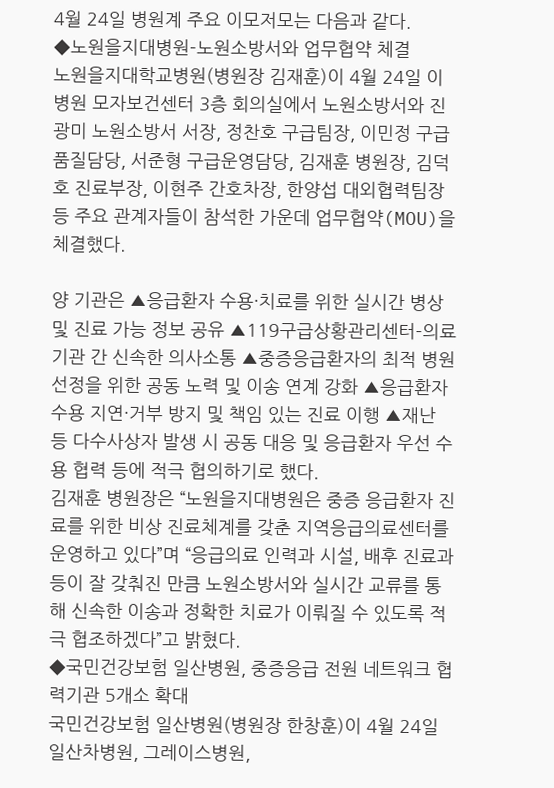4월 24일 병원계 주요 이모저모는 다음과 같다.
◆노원을지대병원-노원소방서와 업무협약 체결
노원을지대학교병원(병원장 김재훈)이 4월 24일 이 병원 모자보건센터 3층 회의실에서 노원소방서와 진광미 노원소방서 서장, 정찬호 구급팀장, 이민정 구급품질담당, 서준형 구급운영담당, 김재훈 병원장, 김덕호 진료부장, 이현주 간호차장, 한양섭 대외협력팀장 등 주요 관계자들이 참석한 가운데 업무협약(MOU)을 체결했다.

양 기관은 ▲응급환자 수용·치료를 위한 실시간 병상 및 진료 가능 정보 공유 ▲119구급상황관리센터-의료기관 간 신속한 의사소통 ▲중증응급환자의 최적 병원 선정을 위한 공동 노력 및 이송 연계 강화 ▲응급환자 수용 지연·거부 방지 및 책임 있는 진료 이행 ▲재난 등 다수사상자 발생 시 공동 대응 및 응급환자 우선 수용 협력 등에 적극 협의하기로 했다.
김재훈 병원장은 “노원을지대병원은 중증 응급환자 진료를 위한 비상 진료체계를 갖춘 지역응급의료센터를 운영하고 있다”며 “응급의료 인력과 시설, 배후 진료과 등이 잘 갖춰진 만큼 노원소방서와 실시간 교류를 통해 신속한 이송과 정확한 치료가 이뤄질 수 있도록 적극 협조하겠다”고 밝혔다.
◆국민건강보험 일산병원, 중증응급 전원 네트워크 협력기관 5개소 확대
국민건강보험 일산병원(병원장 한창훈)이 4월 24일 일산차병원, 그레이스병원,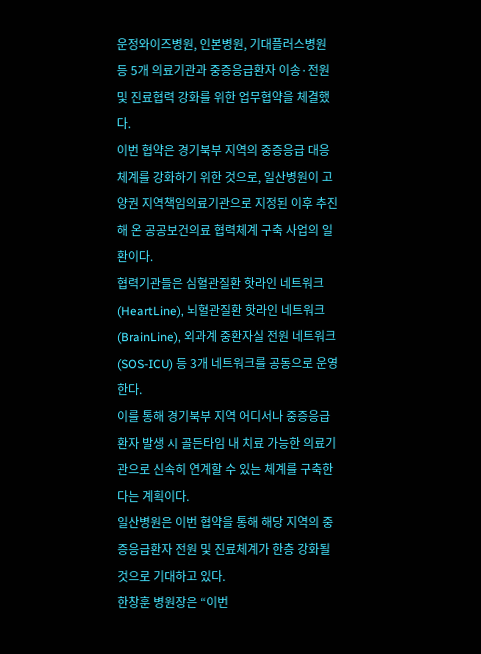운정와이즈병원, 인본병원, 기대플러스병원 등 5개 의료기관과 중증응급환자 이송·전원 및 진료협력 강화를 위한 업무협약을 체결했다.
이번 협약은 경기북부 지역의 중증응급 대응체계를 강화하기 위한 것으로, 일산병원이 고양권 지역책임의료기관으로 지정된 이후 추진해 온 공공보건의료 협력체계 구축 사업의 일환이다.
협력기관들은 심혈관질환 핫라인 네트워크(HeartLine), 뇌혈관질환 핫라인 네트워크(BrainLine), 외과계 중환자실 전원 네트워크(SOS-ICU) 등 3개 네트워크를 공동으로 운영한다.
이를 통해 경기북부 지역 어디서나 중증응급환자 발생 시 골든타임 내 치료 가능한 의료기관으로 신속히 연계할 수 있는 체계를 구축한다는 계획이다.
일산병원은 이번 협약을 통해 해당 지역의 중증응급환자 전원 및 진료체계가 한층 강화될 것으로 기대하고 있다.
한창훈 병원장은 “이번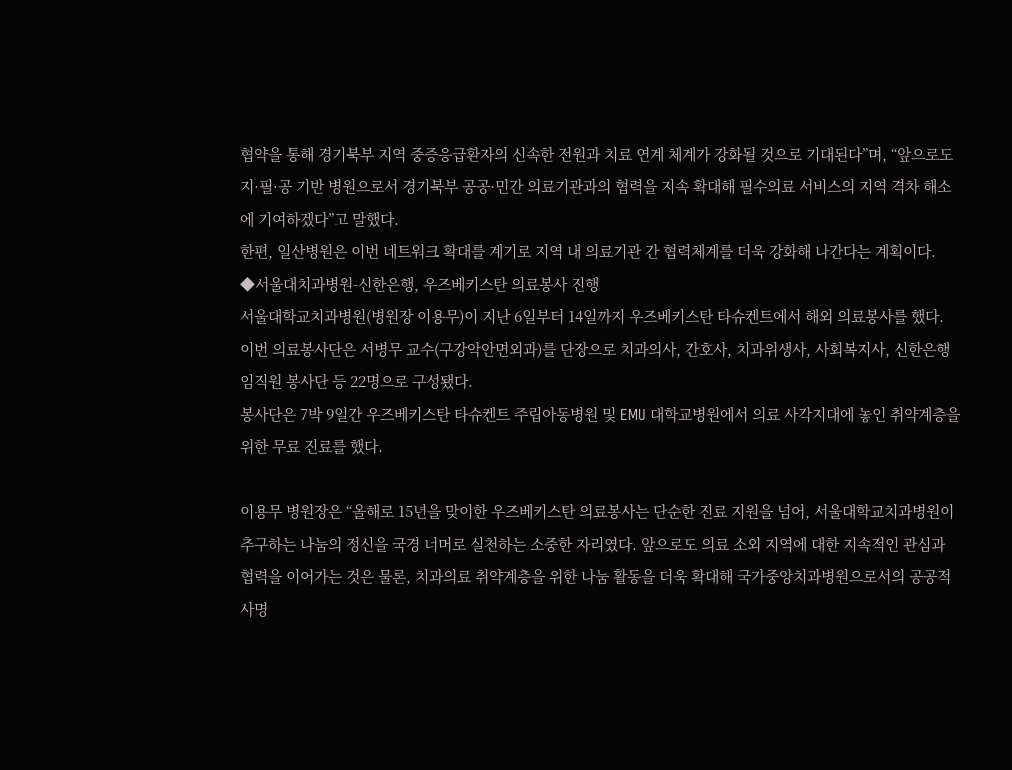협약을 통해 경기북부 지역 중증응급환자의 신속한 전원과 치료 연계 체계가 강화될 것으로 기대된다”며, “앞으로도 지·필·공 기반 병원으로서 경기북부 공공·민간 의료기관과의 협력을 지속 확대해 필수의료 서비스의 지역 격차 해소에 기여하겠다”고 말했다.
한편, 일산병원은 이번 네트워크 확대를 계기로 지역 내 의료기관 간 협력체계를 더욱 강화해 나간다는 계획이다.
◆서울대치과병원-신한은행, 우즈베키스탄 의료봉사 진행
서울대학교치과병원(병원장 이용무)이 지난 6일부터 14일까지 우즈베키스탄 타슈켄트에서 해외 의료봉사를 했다.
이번 의료봉사단은 서병무 교수(구강악안면외과)를 단장으로 치과의사, 간호사, 치과위생사, 사회복지사, 신한은행 임직원 봉사단 등 22명으로 구성됐다.
봉사단은 7박 9일간 우즈베키스탄 타슈켄트 주립아동병원 및 EMU 대학교병원에서 의료 사각지대에 놓인 취약계층을 위한 무료 진료를 했다.

이용무 병원장은 “올해로 15년을 맞이한 우즈베키스탄 의료봉사는 단순한 진료 지원을 넘어, 서울대학교치과병원이 추구하는 나눔의 정신을 국경 너머로 실천하는 소중한 자리였다. 앞으로도 의료 소외 지역에 대한 지속적인 관심과 협력을 이어가는 것은 물론, 치과의료 취약계층을 위한 나눔 활동을 더욱 확대해 국가중앙치과병원으로서의 공공적 사명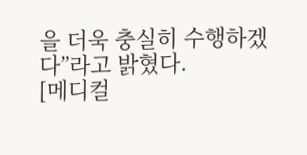을 더욱 충실히 수행하겠다”라고 밝혔다.
[메디컬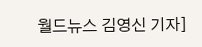월드뉴스 김영신 기자]